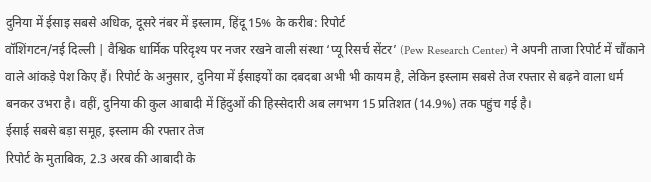दुनिया में ईसाइ सबसे अधिक, दूसरे नंबर में इस्लाम, हिंदू 15% के करीब: रिपोर्ट
वॉशिंगटन/नई दिल्ली | वैश्विक धार्मिक परिदृश्य पर नजर रखने वाली संस्था ‘प्यू रिसर्च सेंटर’ (Pew Research Center) ने अपनी ताजा रिपोर्ट में चौंकाने वाले आंकड़े पेश किए हैं। रिपोर्ट के अनुसार, दुनिया में ईसाइयों का दबदबा अभी भी कायम है, लेकिन इस्लाम सबसे तेज रफ्तार से बढ़ने वाला धर्म बनकर उभरा है। वहीं, दुनिया की कुल आबादी में हिंदुओं की हिस्सेदारी अब लगभग 15 प्रतिशत (14.9%) तक पहुंच गई है।
ईसाई सबसे बड़ा समूह, इस्लाम की रफ्तार तेज
रिपोर्ट के मुताबिक, 2.3 अरब की आबादी के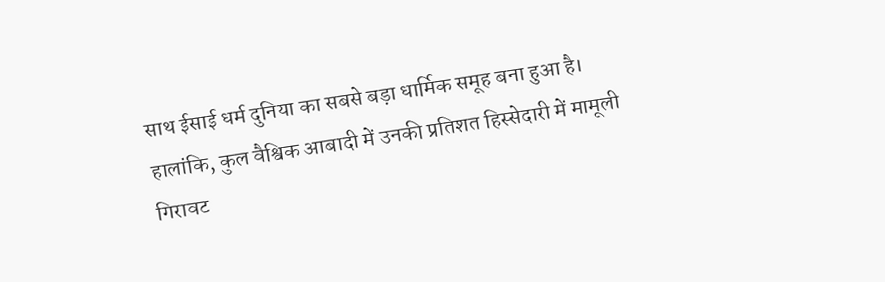साथ ईसाई धर्म दुनिया का सबसे बड़ा धार्मिक समूह बना हुआ है। हालांकि, कुल वैश्विक आबादी में उनकी प्रतिशत हिस्सेदारी में मामूली गिरावट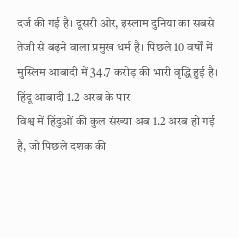दर्ज की गई है। दूसरी ओर, इस्लाम दुनिया का सबसे तेजी से बढ़ने वाला प्रमुख धर्म है। पिछले 10 वर्षों में मुस्लिम आबादी में 34.7 करोड़ की भारी वृद्धि हुई है।
हिंदू आबादी 1.2 अरब के पार
विश्व में हिंदुओं की कुल संख्या अब 1.2 अरब हो गई है, जो पिछले दशक की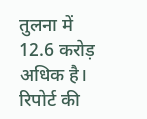तुलना में 12.6 करोड़ अधिक है। रिपोर्ट की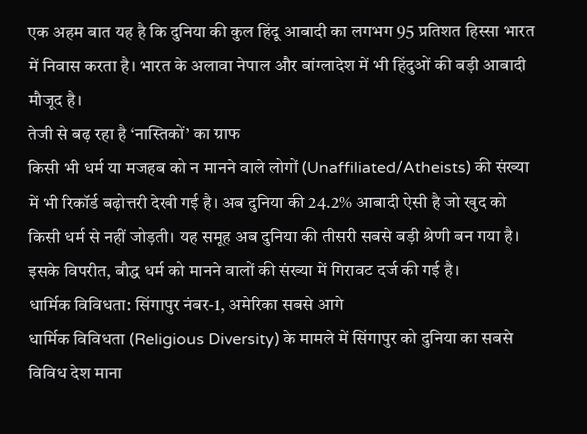एक अहम बात यह है कि दुनिया की कुल हिंदू आबादी का लगभग 95 प्रतिशत हिस्सा भारत में निवास करता है। भारत के अलावा नेपाल और बांग्लादेश में भी हिंदुओं की बड़ी आबादी मौजूद है।
तेजी से बढ़ रहा है ‘नास्तिकों’ का ग्राफ
किसी भी धर्म या मजहब को न मानने वाले लोगों (Unaffiliated/Atheists) की संख्या में भी रिकॉर्ड बढ़ोत्तरी देखी गई है। अब दुनिया की 24.2% आबादी ऐसी है जो खुद को किसी धर्म से नहीं जोड़ती। यह समूह अब दुनिया की तीसरी सबसे बड़ी श्रेणी बन गया है। इसके विपरीत, बौद्ध धर्म को मानने वालों की संख्या में गिरावट दर्ज की गई है।
धार्मिक विविधता: सिंगापुर नंबर-1, अमेरिका सबसे आगे
धार्मिक विविधता (Religious Diversity) के मामले में सिंगापुर को दुनिया का सबसे विविध देश माना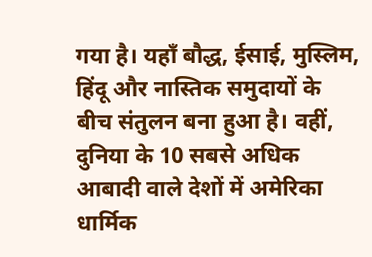गया है। यहाँ बौद्ध, ईसाई, मुस्लिम, हिंदू और नास्तिक समुदायों के बीच संतुलन बना हुआ है। वहीं, दुनिया के 10 सबसे अधिक आबादी वाले देशों में अमेरिका धार्मिक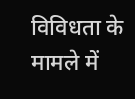विविधता के मामले में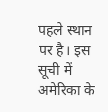पहले स्थान पर है। इस सूची में अमेरिका के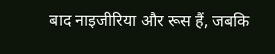बाद नाइजीरिया और रूस हैं, जबकि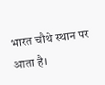भारत चौथे स्थान पर आता है।